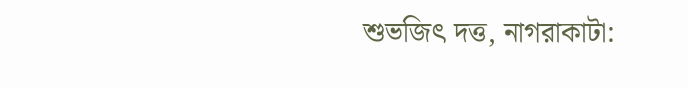শুভজিৎ দত্ত, নাগরাকাটা: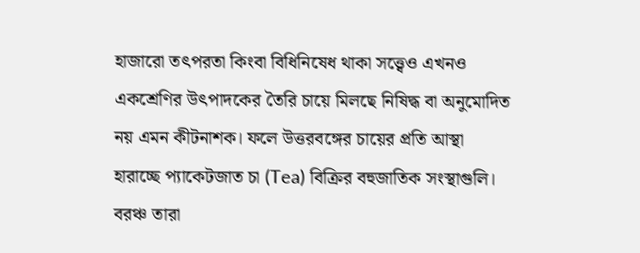হাজারো তৎপরতা কিংবা বিধিনিষেধ থাকা সত্ত্বেও এখনও একশ্রেণির উৎপাদকের তৈরি চায়ে মিলছে নিষিদ্ধ বা অনুমোদিত নয় এমন কীটনাশক। ফলে উত্তরবঙ্গের চায়ের প্রতি আস্থা হারাচ্ছে প্যাকেটজাত চা (Tea) বিক্রির বহুজাতিক সংস্থাগুলি। বরঞ্চ তারা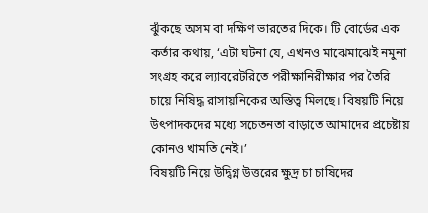ঝুঁকছে অসম বা দক্ষিণ ভারতের দিকে। টি বোর্ডের এক কর্তার কথায়, ‘এটা ঘটনা যে, এখনও মাঝেমাঝেই নমুনা সংগ্রহ করে ল্যাবরেটরিতে পরীক্ষানিরীক্ষার পর তৈরি চায়ে নিষিদ্ধ রাসায়নিকের অস্তিত্ব মিলছে। বিষয়টি নিয়ে উৎপাদকদের মধ্যে সচেতনতা বাড়াতে আমাদের প্রচেষ্টায় কোনও খামতি নেই।’
বিষয়টি নিয়ে উদ্বিগ্ন উত্তরের ক্ষুদ্র চা চাষিদের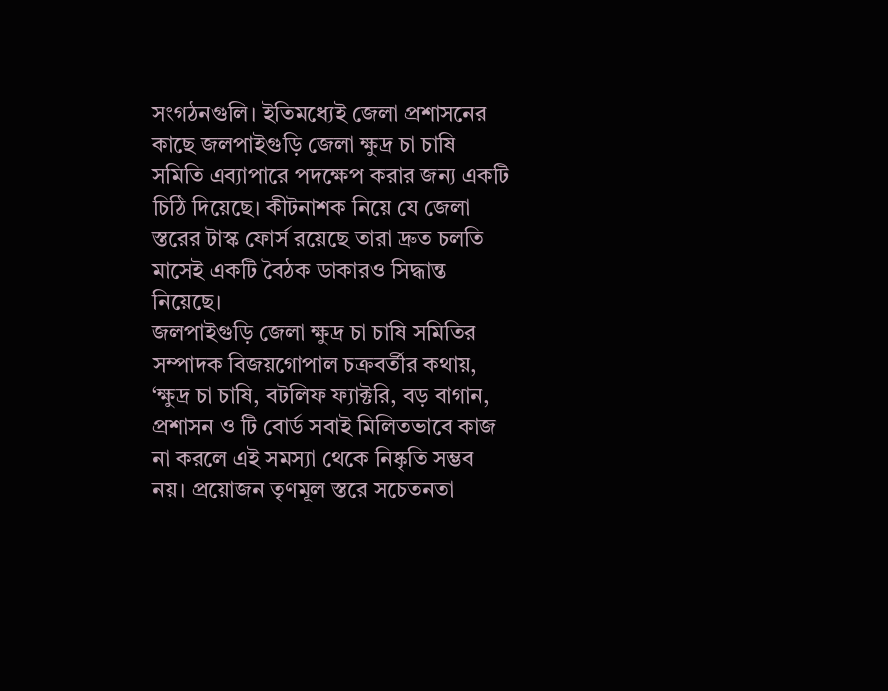সংগঠনগুলি। ইতিমধ্যেই জেলা প্রশাসনের কাছে জলপাইগুড়ি জেলা ক্ষুদ্র চা চাষি সমিতি এব্যাপারে পদক্ষেপ করার জন্য একটি চিঠি দিয়েছে। কীটনাশক নিয়ে যে জেলা স্তরের টাস্ক ফোর্স রয়েছে তারা দ্রুত চলতি মাসেই একটি বৈঠক ডাকারও সিদ্ধান্ত নিয়েছে।
জলপাইগুড়ি জেলা ক্ষুদ্র চা চাষি সমিতির সম্পাদক বিজয়গোপাল চক্রবর্তীর কথায়, ‘ক্ষুদ্র চা চাষি, বটলিফ ফ্যাক্টরি, বড় বাগান, প্রশাসন ও টি বোর্ড সবাই মিলিতভাবে কাজ না করলে এই সমস্যা থেকে নিষ্কৃতি সম্ভব নয়। প্রয়োজন তৃণমূল স্তরে সচেতনতা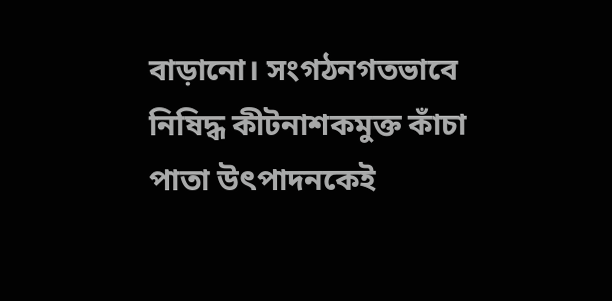বাড়ানো। সংগঠনগতভাবে নিষিদ্ধ কীটনাশকমুক্ত কাঁচা পাতা উৎপাদনকেই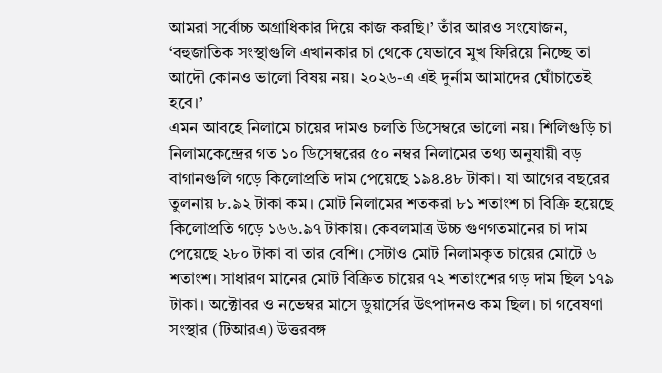আমরা সর্বোচ্চ অগ্রাধিকার দিয়ে কাজ করছি।’ তাঁর আরও সংযোজন, ‘বহুজাতিক সংস্থাগুলি এখানকার চা থেকে যেভাবে মুখ ফিরিয়ে নিচ্ছে তা আদৌ কোনও ভালো বিষয় নয়। ২০২৬-এ এই দুর্নাম আমাদের ঘোঁচাতেই হবে।’
এমন আবহে নিলামে চায়ের দামও চলতি ডিসেম্বরে ভালো নয়। শিলিগুড়ি চা নিলামকেন্দ্রের গত ১০ ডিসেম্বরের ৫০ নম্বর নিলামের তথ্য অনুযায়ী বড় বাগানগুলি গড়ে কিলোপ্রতি দাম পেয়েছে ১৯৪.৪৮ টাকা। যা আগের বছরের তুলনায় ৮.৯২ টাকা কম। মোট নিলামের শতকরা ৮১ শতাংশ চা বিক্রি হয়েছে কিলোপ্রতি গড়ে ১৬৬.৯৭ টাকায়। কেবলমাত্র উচ্চ গুণগতমানের চা দাম পেয়েছে ২৮০ টাকা বা তার বেশি। সেটাও মোট নিলামকৃত চায়ের মোটে ৬ শতাংশ। সাধারণ মানের মোট বিক্রিত চায়ের ৭২ শতাংশের গড় দাম ছিল ১৭৯ টাকা। অক্টোবর ও নভেম্বর মাসে ডুয়ার্সের উৎপাদনও কম ছিল। চা গবেষণা সংস্থার (টিআরএ) উত্তরবঙ্গ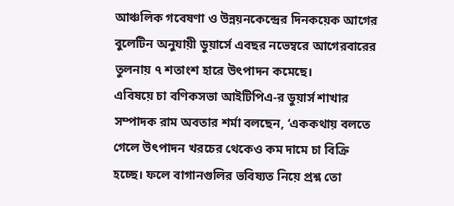আঞ্চলিক গবেষণা ও উন্নয়নকেন্দ্রের দিনকয়েক আগের বুলেটিন অনুযায়ী ডুয়ার্সে এবছর নভেম্বরে আগেরবারের তুলনায় ৭ শতাংশ হারে উৎপাদন কমেছে।
এবিষয়ে চা বণিকসভা আইটিপিএ-র ডুয়ার্স শাখার সম্পাদক রাম অবতার শর্মা বলছেন, ‘এককথায় বলতে গেলে উৎপাদন খরচের থেকেও কম দামে চা বিক্রি হচ্ছে। ফলে বাগানগুলির ভবিষ্যত নিয়ে প্রশ্ন তো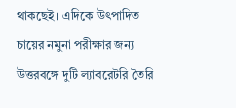থাকছেই। এদিকে উৎপাদিত চায়ের নমুনা পরীক্ষার জন্য উত্তরবঙ্গে দুটি ল্যাবরেটরি তৈরি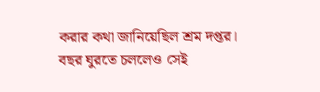করার কথা জানিয়েছিল শ্রম দপ্তর। বছর ঘুরতে চললেও সেই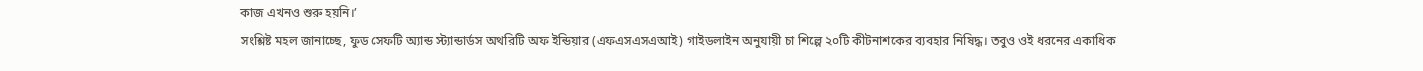কাজ এখনও শুরু হয়নি।’
সংশ্লিষ্ট মহল জানাচ্ছে, ফুড সেফটি অ্যান্ড স্ট্যান্ডার্ডস অথরিটি অফ ইন্ডিয়ার (এফএসএসএআই) গাইডলাইন অনুযায়ী চা শিল্পে ২০টি কীটনাশকের ব্যবহার নিষিদ্ধ। তবুও ওই ধরনের একাধিক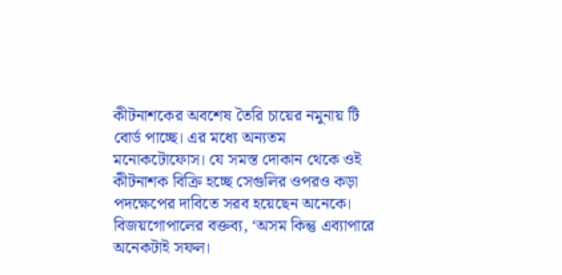কীটনাশকের অবশেষ তৈরি চায়ের নমুনায় টি বোর্ড পাচ্ছে। এর মধ্যে অন্যতম মনোকটোফোস। যে সমস্ত দোকান থেকে ওই কীটনাশক বিক্রি হচ্ছে সেগুলির ওপরও কড়া পদক্ষেপের দাবিতে সরব হয়েছেন অনেকে। বিজয়গোপালের বক্তব্য, ‘অসম কিন্তু এব্যাপারে অনেকটাই সফল।